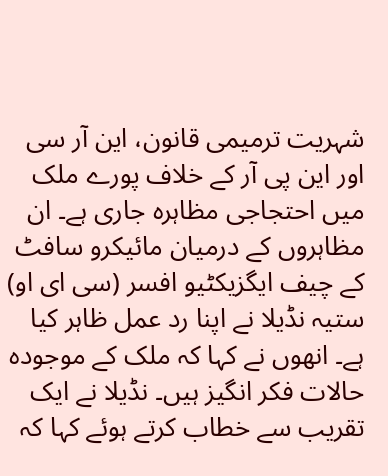شہریت ترمیمی قانون، این آر سی اور این پی آر کے خلاف پورے ملک میں احتجاجی مظاہرہ جاری ہے۔ ان مظاہروں کے درمیان مائیکرو سافٹ کے چیف ایگزیکٹیو افسر (سی ای او) ستیہ نڈیلا نے اپنا رد عمل ظاہر کیا ہے۔ انھوں نے کہا کہ ملک کے موجودہ حالات فکر انگیز ہیں۔ نڈیلا نے ایک تقریب سے خطاب کرتے ہوئے کہا کہ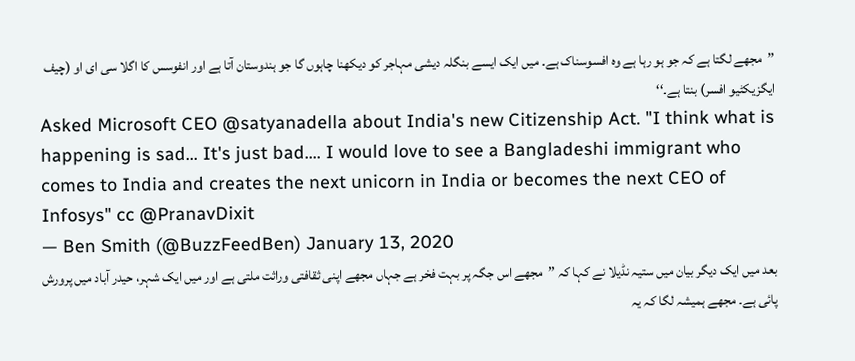’’مجھے لگتا ہے کہ جو ہو رہا ہے وہ افسوسناک ہے۔ میں ایک ایسے بنگلہ دیشی مہاجر کو دیکھنا چاہوں گا جو ہندوستان آتا ہے اور انفوسس کا اگلا سی ای او (چیف ایگزیکٹیو افسر) بنتا ہے۔‘‘
Asked Microsoft CEO @satyanadella about India's new Citizenship Act. "I think what is happening is sad… It's just bad…. I would love to see a Bangladeshi immigrant who comes to India and creates the next unicorn in India or becomes the next CEO of Infosys" cc @PranavDixit
— Ben Smith (@BuzzFeedBen) January 13, 2020
بعد میں ایک دیگر بیان میں ستیہ نڈیلا نے کہا کہ ’’مجھے اس جگہ پر بہت فخر ہے جہاں مجھے اپنی ثقافتی وراثت ملتی ہے اور میں ایک شہر، حیدر آباد میں پرورش پائی ہے۔ مجھے ہمیشہ لگا کہ یہ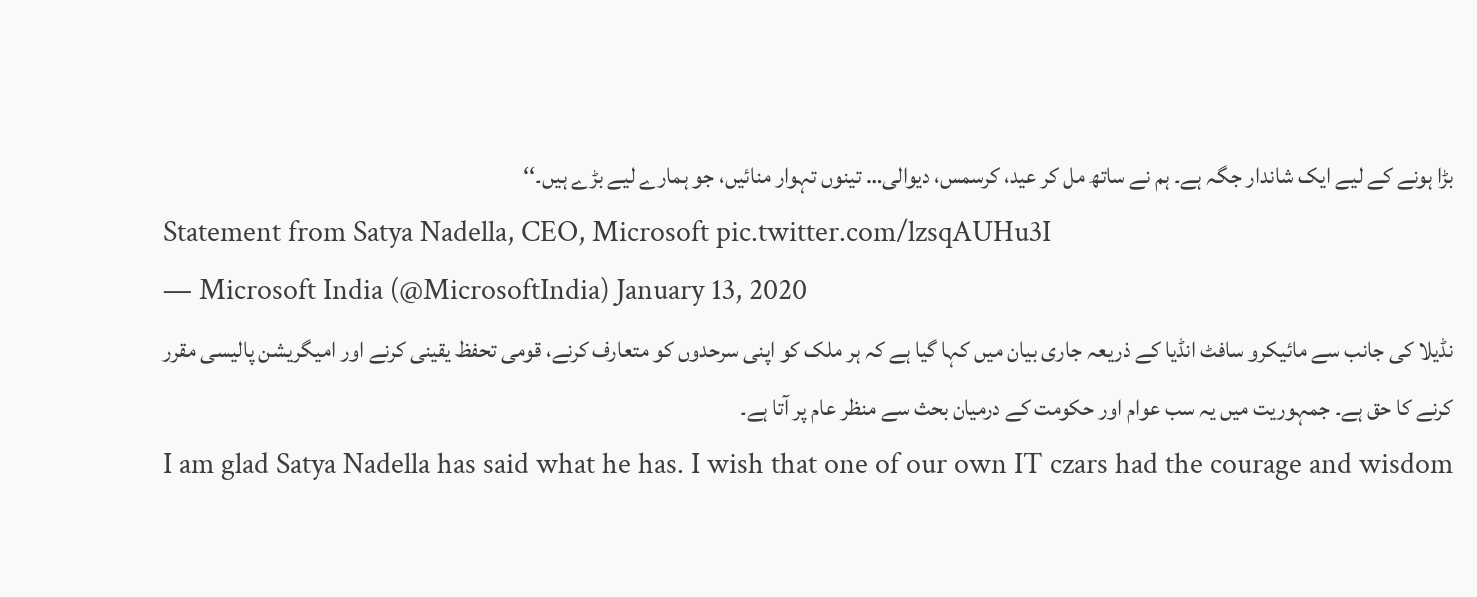بڑا ہونے کے لیے ایک شاندار جگہ ہے۔ ہم نے ساتھ مل کر عید، کرسمس، دیوالی… تینوں تہوار منائیں، جو ہمارے لیے بڑے ہیں۔‘‘
Statement from Satya Nadella, CEO, Microsoft pic.twitter.com/lzsqAUHu3I
— Microsoft India (@MicrosoftIndia) January 13, 2020
نڈیلا کی جانب سے مائیکرو سافٹ انڈیا کے ذریعہ جاری بیان میں کہا گیا ہے کہ ہر ملک کو اپنی سرحدوں کو متعارف کرنے، قومی تحفظ یقینی کرنے اور امیگریشن پالیسی مقرر کرنے کا حق ہے۔ جمہوریت میں یہ سب عوام اور حکومت کے درمیان بحث سے منظر عام پر آتا ہے۔
I am glad Satya Nadella has said what he has. I wish that one of our own IT czars had the courage and wisdom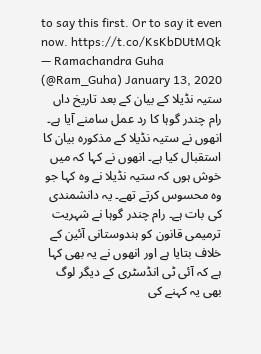to say this first. Or to say it even now. https://t.co/KsKbDUtMQk
— Ramachandra Guha (@Ram_Guha) January 13, 2020
ستیہ نڈیلا کے بیان کے بعد تاریخ داں رام چندر گوہا کا رد عمل سامنے آیا ہے۔ انھوں نے ستیہ نڈیلا کے مذکورہ بیان کا استقبال کیا ہے۔ انھوں نے کہا کہ میں خوش ہوں کہ ستیہ نڈیلا نے وہ کہا جو وہ محسوس کرتے تھے۔ یہ دانشمندی کی بات ہے۔ رام چندر گوہا نے شہریت ترمیمی قانون کو ہندوستانی آئین کے خلاف بتایا ہے اور انھوں نے یہ بھی کہا ہے کہ آئی ٹی انڈسٹری کے دیگر لوگ بھی یہ کہنے کی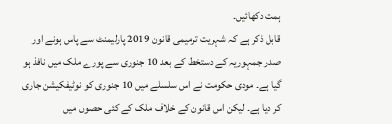ہمت دکھائیں۔
قابل ذکر ہے کہ شہریت ترمیمی قانون 2019 پارلیمنٹ سے پاس ہونے اور صدر جمہوریہ کے دستخط کے بعد 10 جنوری سے پورے ملک میں نافذ ہو گیا ہے۔ مودی حکومت نے اس سلسلے میں 10 جنوری کو نوٹیفکیشن جاری کر دیا ہے۔ لیکن اس قانون کے خلاف ملک کے کئی حصوں میں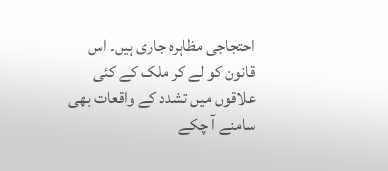احتجاجی مظاہرہ جاری ہیں۔ اس قانون کو لے کر ملک کے کئی علاقوں میں تشدد کے واقعات بھی سامنے آ چکے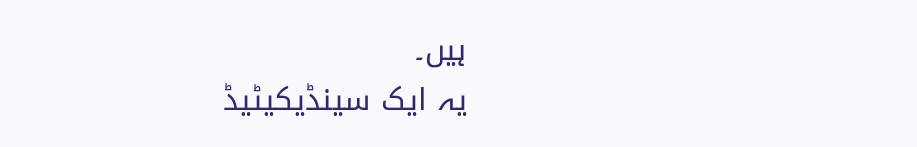ہیں۔
یہ ایک سینڈیکیٹیڈ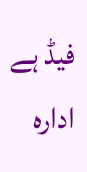فیڈ ہے ادارہ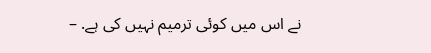نے اس میں کوئی ترمیم نہیں کی ہے. –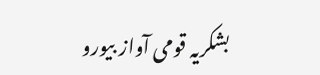بشکریہ قومی آواز بیورو